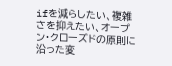ifを減らしたい、複雑さを抑えたい、オープン・クローズドの原則に沿った変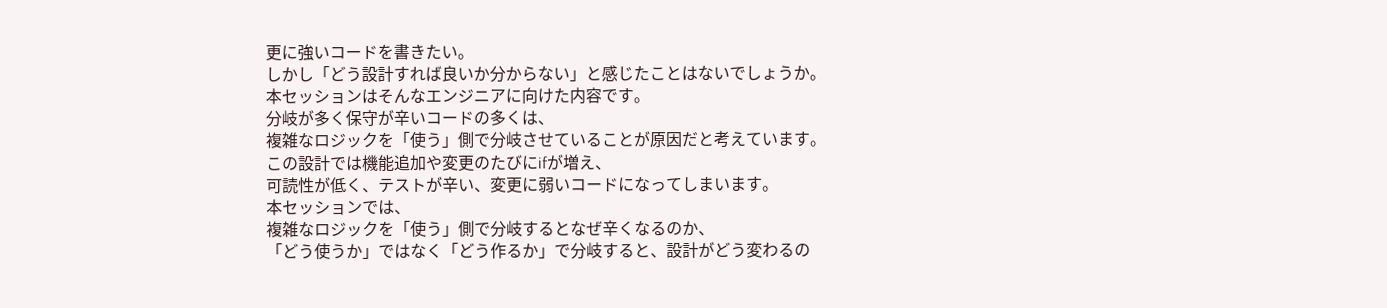更に強いコードを書きたい。
しかし「どう設計すれば良いか分からない」と感じたことはないでしょうか。
本セッションはそんなエンジニアに向けた内容です。
分岐が多く保守が辛いコードの多くは、
複雑なロジックを「使う」側で分岐させていることが原因だと考えています。
この設計では機能追加や変更のたびにifが増え、
可読性が低く、テストが辛い、変更に弱いコードになってしまいます。
本セッションでは、
複雑なロジックを「使う」側で分岐するとなぜ辛くなるのか、
「どう使うか」ではなく「どう作るか」で分岐すると、設計がどう変わるの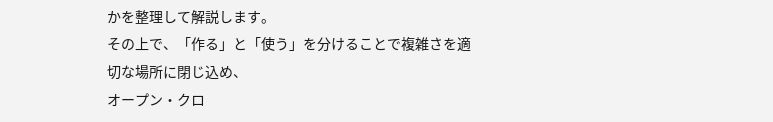かを整理して解説します。
その上で、「作る」と「使う」を分けることで複雑さを適切な場所に閉じ込め、
オープン・クロ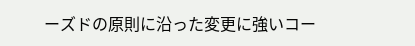ーズドの原則に沿った変更に強いコー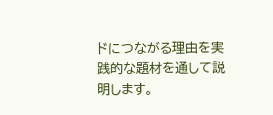ドにつながる理由を実践的な題材を通して説明します。